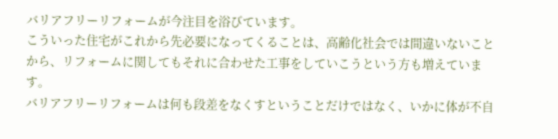バリアフリーリフォームが今注目を浴びています。
こういった住宅がこれから先必要になってくることは、高齢化社会では間違いないことから、リフォームに関してもそれに合わせた工事をしていこうという方も増えています。
バリアフリーリフォームは何も段差をなくすということだけではなく、いかに体が不自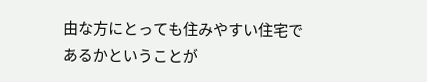由な方にとっても住みやすい住宅であるかということが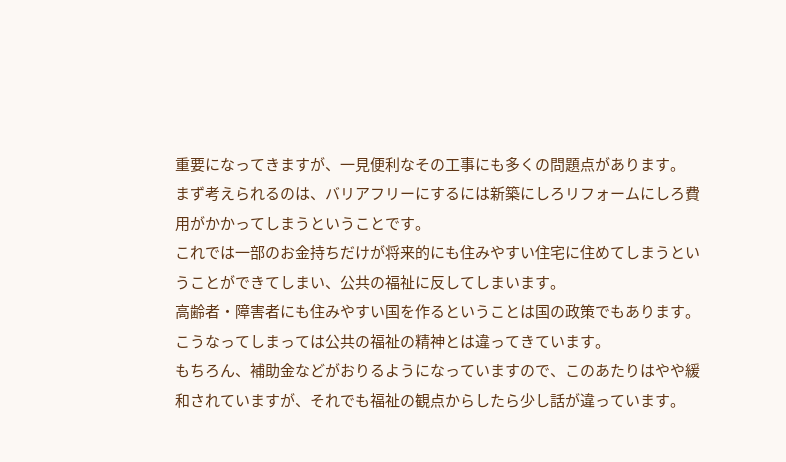重要になってきますが、一見便利なその工事にも多くの問題点があります。
まず考えられるのは、バリアフリーにするには新築にしろリフォームにしろ費用がかかってしまうということです。
これでは一部のお金持ちだけが将来的にも住みやすい住宅に住めてしまうということができてしまい、公共の福祉に反してしまいます。
高齢者・障害者にも住みやすい国を作るということは国の政策でもあります。
こうなってしまっては公共の福祉の精神とは違ってきています。
もちろん、補助金などがおりるようになっていますので、このあたりはやや緩和されていますが、それでも福祉の観点からしたら少し話が違っています。